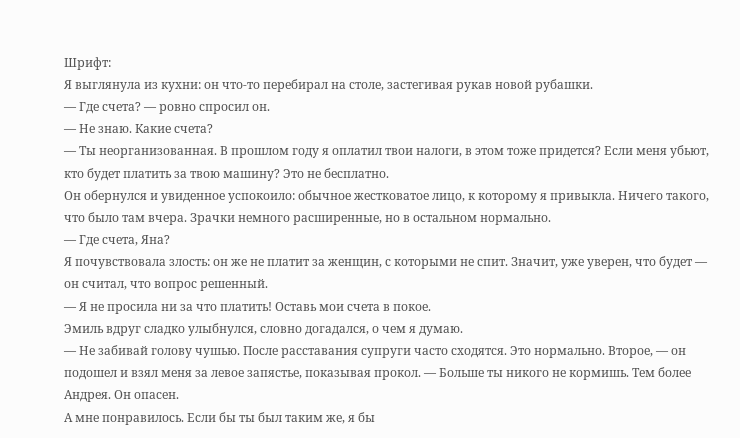Шрифт:
Я выглянула из кухни: он что-то перебирал на столе, застегивая рукав новой рубашки.
— Где счета? — ровно спросил он.
— Не знаю. Какие счета?
— Ты неорганизованная. В прошлом году я оплатил твои налоги, в этом тоже придется? Если меня убьют, кто будет платить за твою машину? Это не бесплатно.
Он обернулся и увиденное успокоило: обычное жестковатое лицо, к которому я привыкла. Ничего такого, что было там вчера. Зрачки немного расширенные, но в остальном нормально.
— Где счета, Яна?
Я почувствовала злость: он же не платит за женщин, с которыми не спит. Значит, уже уверен, что будет — он считал, что вопрос решенный.
— Я не просила ни за что платить! Оставь мои счета в покое.
Эмиль вдруг сладко улыбнулся, словно догадался, о чем я думаю.
— Не забивай голову чушью. После расставания супруги часто сходятся. Это нормально. Второе, — он подошел и взял меня за левое запястье, показывая прокол. — Больше ты никого не кормишь. Тем более Андрея. Он опасен.
А мне понравилось. Если бы ты был таким же, я бы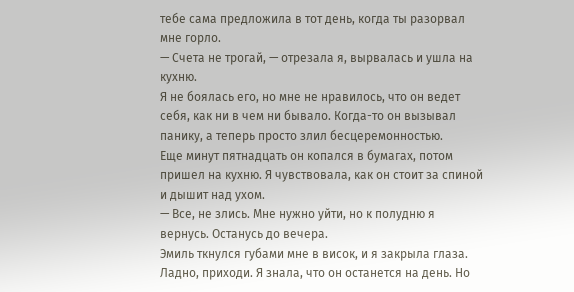тебе сама предложила в тот день, когда ты разорвал мне горло.
— Счета не трогай, — отрезала я, вырвалась и ушла на кухню.
Я не боялась его, но мне не нравилось, что он ведет себя, как ни в чем ни бывало. Когда-то он вызывал панику, а теперь просто злил бесцеремонностью.
Еще минут пятнадцать он копался в бумагах, потом пришел на кухню. Я чувствовала, как он стоит за спиной и дышит над ухом.
— Все, не злись. Мне нужно уйти, но к полудню я вернусь. Останусь до вечера.
Эмиль ткнулся губами мне в висок, и я закрыла глаза. Ладно, приходи. Я знала, что он останется на день. Но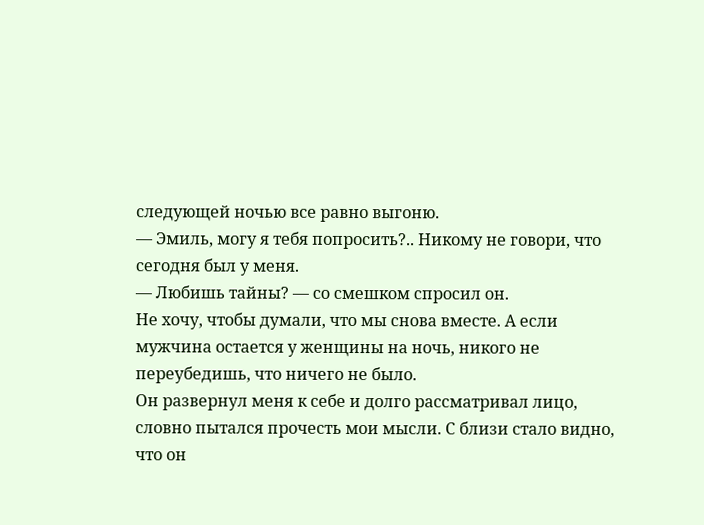следующей ночью все равно выгоню.
— Эмиль, могу я тебя попросить?.. Никому не говори, что сегодня был у меня.
— Любишь тайны? — со смешком спросил он.
Не хочу, чтобы думали, что мы снова вместе. А если мужчина остается у женщины на ночь, никого не переубедишь, что ничего не было.
Он развернул меня к себе и долго рассматривал лицо, словно пытался прочесть мои мысли. С близи стало видно, что он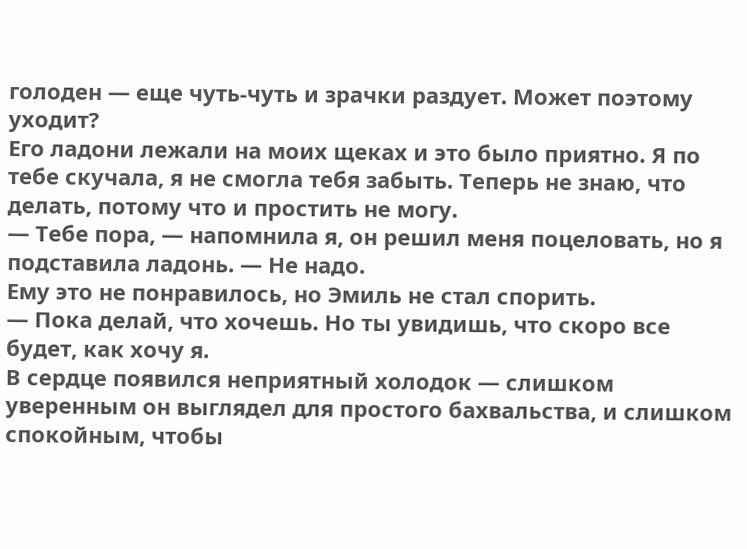голоден — еще чуть-чуть и зрачки раздует. Может поэтому уходит?
Его ладони лежали на моих щеках и это было приятно. Я по тебе скучала, я не смогла тебя забыть. Теперь не знаю, что делать, потому что и простить не могу.
— Тебе пора, — напомнила я, он решил меня поцеловать, но я подставила ладонь. — Не надо.
Ему это не понравилось, но Эмиль не стал спорить.
— Пока делай, что хочешь. Но ты увидишь, что скоро все будет, как хочу я.
В сердце появился неприятный холодок — слишком уверенным он выглядел для простого бахвальства, и слишком спокойным, чтобы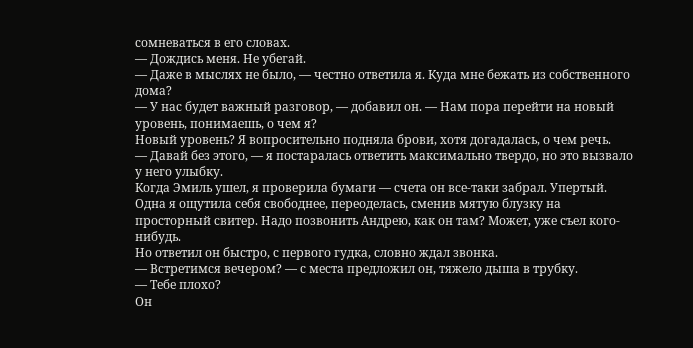сомневаться в его словах.
— Дождись меня. Не убегай.
— Даже в мыслях не было, — честно ответила я. Куда мне бежать из собственного дома?
— У нас будет важный разговор, — добавил он. — Нам пора перейти на новый уровень, понимаешь, о чем я?
Новый уровень? Я вопросительно подняла брови, хотя догадалась, о чем речь.
— Давай без этого, — я постаралась ответить максимально твердо, но это вызвало у него улыбку.
Когда Эмиль ушел, я проверила бумаги — счета он все-таки забрал. Упертый.
Одна я ощутила себя свободнее, переоделась, сменив мятую блузку на просторный свитер. Надо позвонить Андрею, как он там? Может, уже съел кого-нибудь.
Но ответил он быстро, с первого гудка, словно ждал звонка.
— Встретимся вечером? — с места предложил он, тяжело дыша в трубку.
— Тебе плохо?
Он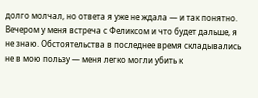долго молчал, но ответа я уже не ждала — и так понятно. Вечером у меня встреча с Феликсом и что будет дальше, я не знаю. Обстоятельства в последнее время складывались не в мою пользу — меня легко могли убить к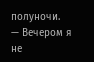полуночи.
— Вечером я не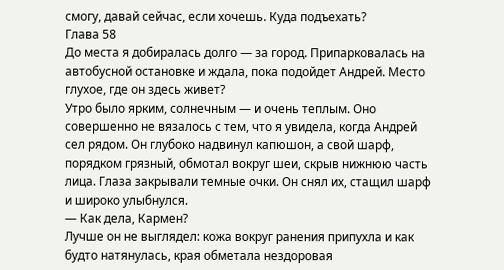смогу, давай сейчас, если хочешь. Куда подъехать?
Глава 58
До места я добиралась долго — за город. Припарковалась на автобусной остановке и ждала, пока подойдет Андрей. Место глухое, где он здесь живет?
Утро было ярким, солнечным — и очень теплым. Оно совершенно не вязалось с тем, что я увидела, когда Андрей сел рядом. Он глубоко надвинул капюшон, а свой шарф, порядком грязный, обмотал вокруг шеи, скрыв нижнюю часть лица. Глаза закрывали темные очки. Он снял их, стащил шарф и широко улыбнулся.
— Как дела, Кармен?
Лучше он не выглядел: кожа вокруг ранения припухла и как будто натянулась, края обметала нездоровая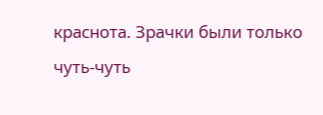краснота. Зрачки были только чуть-чуть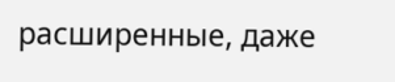расширенные, даже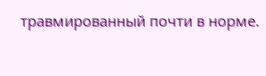травмированный почти в норме.